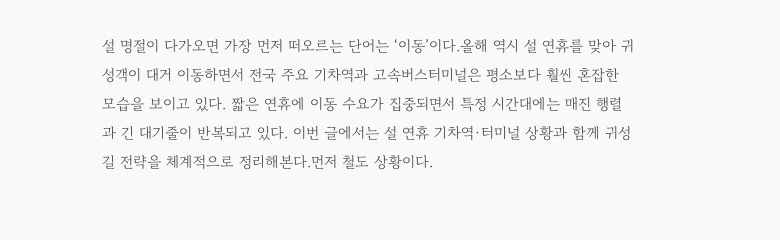설 명절이 다가오면 가장 먼저 떠오르는 단어는 ‘이동’이다.올해 역시 설 연휴를 맞아 귀성객이 대거 이동하면서 전국 주요 기차역과 고속버스터미널은 평소보다 훨씬 혼잡한 모습을 보이고 있다. 짧은 연휴에 이동 수요가 집중되면서 특정 시간대에는 매진 행렬과 긴 대기줄이 반복되고 있다. 이번 글에서는 설 연휴 기차역·터미널 상황과 함께 귀성길 전략을 체계적으로 정리해본다.먼저 철도 상황이다.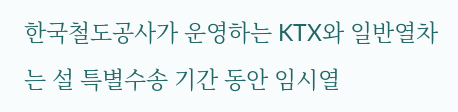한국철도공사가 운영하는 KTX와 일반열차는 설 특별수송 기간 동안 임시열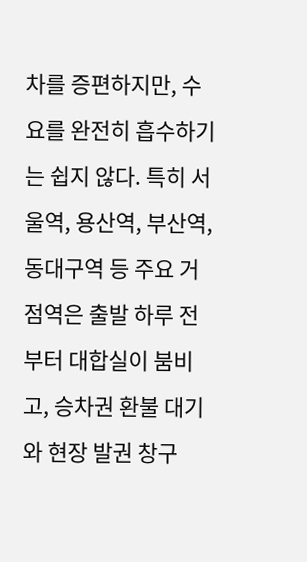차를 증편하지만, 수요를 완전히 흡수하기는 쉽지 않다. 특히 서울역, 용산역, 부산역, 동대구역 등 주요 거점역은 출발 하루 전부터 대합실이 붐비고, 승차권 환불 대기와 현장 발권 창구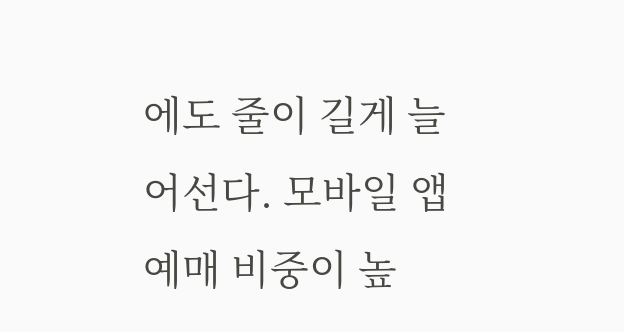에도 줄이 길게 늘어선다. 모바일 앱 예매 비중이 높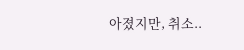아졌지만, 취소..